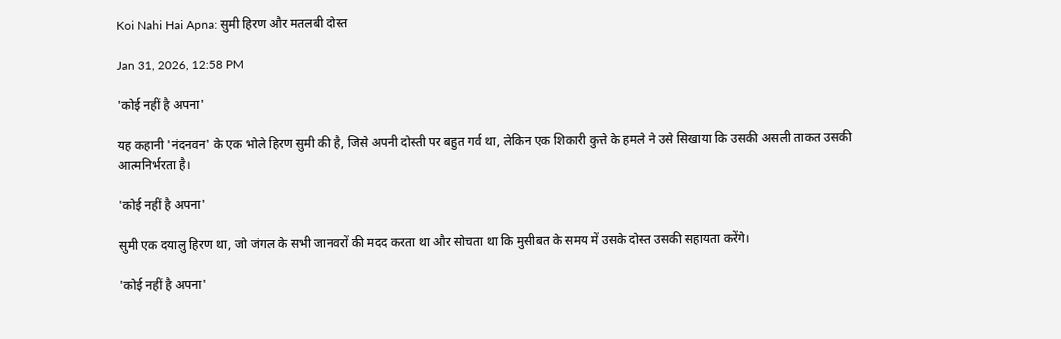Koi Nahi Hai Apna: सुमी हिरण और मतलबी दोस्त

Jan 31, 2026, 12:58 PM

'कोई नहीं है अपना'

यह कहानी 'नंदनवन' के एक भोले हिरण सुमी की है, जिसे अपनी दोस्ती पर बहुत गर्व था, लेकिन एक शिकारी कुत्ते के हमले ने उसे सिखाया कि उसकी असली ताकत उसकी आत्मनिर्भरता है।

'कोई नहीं है अपना'

सुमी एक दयालु हिरण था, जो जंगल के सभी जानवरों की मदद करता था और सोचता था कि मुसीबत के समय में उसके दोस्त उसकी सहायता करेंगे।

'कोई नहीं है अपना'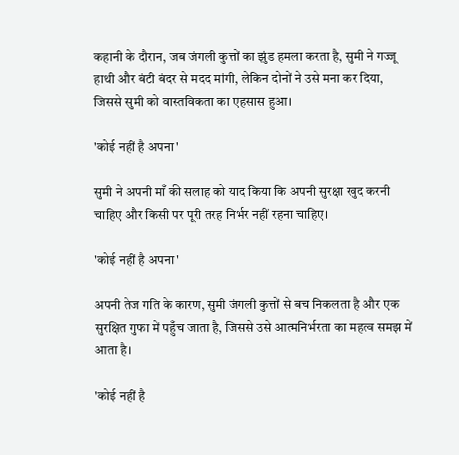कहानी के दौरान, जब जंगली कुत्तों का झुंड हमला करता है, सुमी ने गज्जू हाथी और बंटी बंदर से मदद मांगी, लेकिन दोनों ने उसे मना कर दिया, जिससे सुमी को वास्तविकता का एहसास हुआ।

'कोई नहीं है अपना'

सुमी ने अपनी माँ की सलाह को याद किया कि अपनी सुरक्षा खुद करनी चाहिए और किसी पर पूरी तरह निर्भर नहीं रहना चाहिए।

'कोई नहीं है अपना'

अपनी तेज गति के कारण, सुमी जंगली कुत्तों से बच निकलता है और एक सुरक्षित गुफा में पहुँच जाता है, जिससे उसे आत्मनिर्भरता का महत्व समझ में आता है।

'कोई नहीं है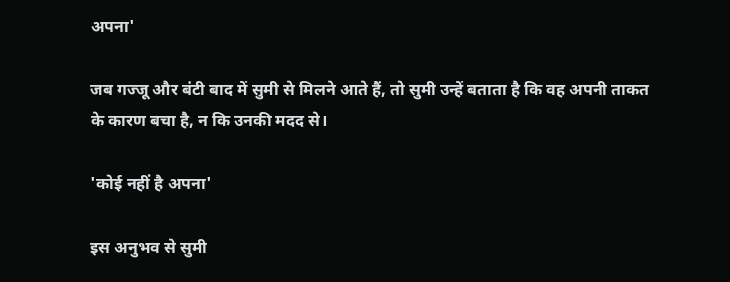अपना'

जब गज्जू और बंटी बाद में सुमी से मिलने आते हैं, तो सुमी उन्हें बताता है कि वह अपनी ताकत के कारण बचा है, न कि उनकी मदद से।

'कोई नहीं है अपना'

इस अनुभव से सुमी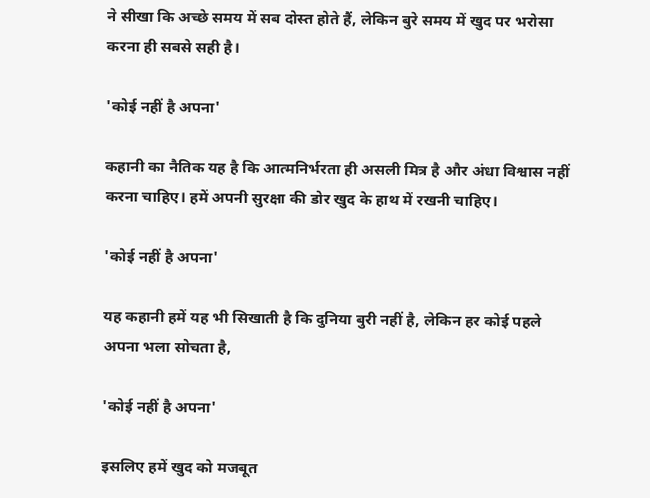ने सीखा कि अच्छे समय में सब दोस्त होते हैं, लेकिन बुरे समय में खुद पर भरोसा करना ही सबसे सही है।

'कोई नहीं है अपना'

कहानी का नैतिक यह है कि आत्मनिर्भरता ही असली मित्र है और अंधा विश्वास नहीं करना चाहिए। हमें अपनी सुरक्षा की डोर खुद के हाथ में रखनी चाहिए।

'कोई नहीं है अपना'

यह कहानी हमें यह भी सिखाती है कि दुनिया बुरी नहीं है, लेकिन हर कोई पहले अपना भला सोचता है,

'कोई नहीं है अपना'

इसलिए हमें खुद को मजबूत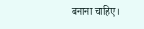बनाना चाहिए।